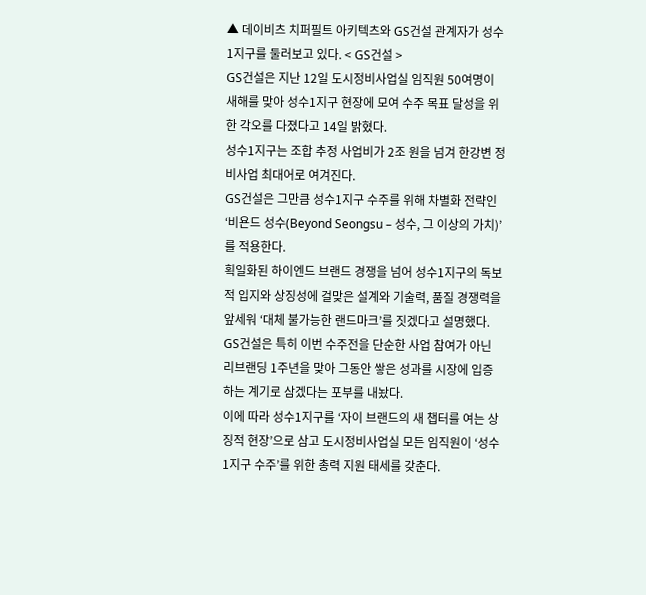▲ 데이비츠 치퍼필트 아키텍츠와 GS건설 관계자가 성수1지구를 둘러보고 있다. < GS건설 >
GS건설은 지난 12일 도시정비사업실 임직원 50여명이 새해를 맞아 성수1지구 현장에 모여 수주 목표 달성을 위한 각오를 다졌다고 14일 밝혔다.
성수1지구는 조합 추정 사업비가 2조 원을 넘겨 한강변 정비사업 최대어로 여겨진다.
GS건설은 그만큼 성수1지구 수주를 위해 차별화 전략인 ‘비욘드 성수(Beyond Seongsu – 성수, 그 이상의 가치)’를 적용한다.
획일화된 하이엔드 브랜드 경쟁을 넘어 성수1지구의 독보적 입지와 상징성에 걸맞은 설계와 기술력, 품질 경쟁력을 앞세워 ‘대체 불가능한 랜드마크’를 짓겠다고 설명했다.
GS건설은 특히 이번 수주전을 단순한 사업 참여가 아닌 리브랜딩 1주년을 맞아 그동안 쌓은 성과를 시장에 입증하는 계기로 삼겠다는 포부를 내놨다.
이에 따라 성수1지구를 ‘자이 브랜드의 새 챕터를 여는 상징적 현장’으로 삼고 도시정비사업실 모든 임직원이 ‘성수1지구 수주’를 위한 총력 지원 태세를 갖춘다.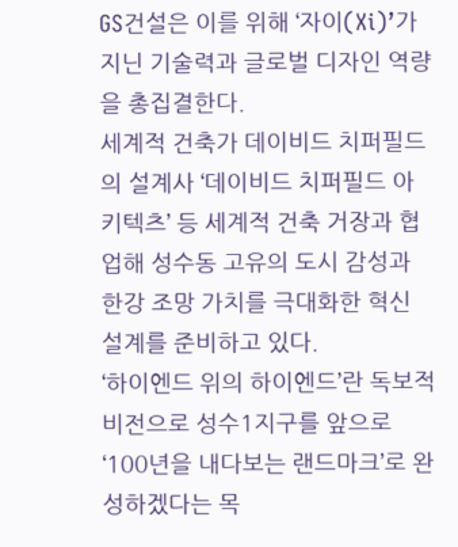GS건설은 이를 위해 ‘자이(Xi)’가 지닌 기술력과 글로벌 디자인 역량을 총집결한다.
세계적 건축가 데이비드 치퍼필드의 설계사 ‘데이비드 치퍼필드 아키텍츠’ 등 세계적 건축 거장과 협업해 성수동 고유의 도시 감성과 한강 조망 가치를 극대화한 혁신 설계를 준비하고 있다.
‘하이엔드 위의 하이엔드’란 독보적 비전으로 성수1지구를 앞으로 ‘100년을 내다보는 랜드마크’로 완성하겠다는 목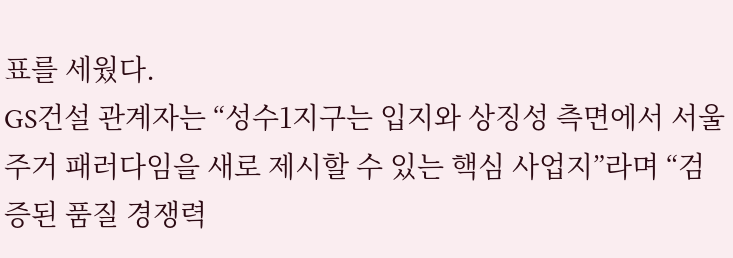표를 세웠다.
GS건설 관계자는 “성수1지구는 입지와 상징성 측면에서 서울 주거 패러다임을 새로 제시할 수 있는 핵심 사업지”라며 “검증된 품질 경쟁력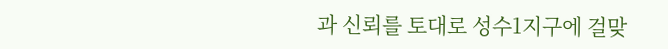과 신뢰를 토대로 성수1지구에 걸맞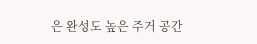은 완성도 높은 주거 공간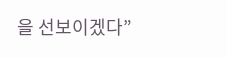을 선보이겠다”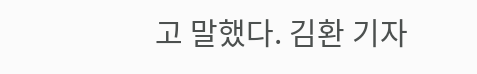고 말했다. 김환 기자